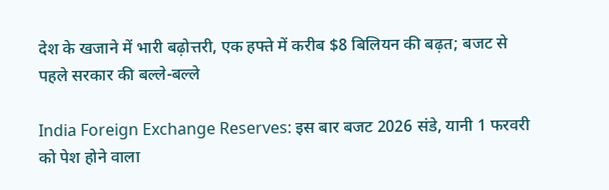देश के खजाने में भारी बढ़ोत्तरी, एक हफ्ते में करीब $8 बिलियन की बढ़त; बजट से पहले सरकार की बल्ले-बल्ले

India Foreign Exchange Reserves: इस बार बजट 2026 संडे, यानी 1 फरवरी को पेश होने वाला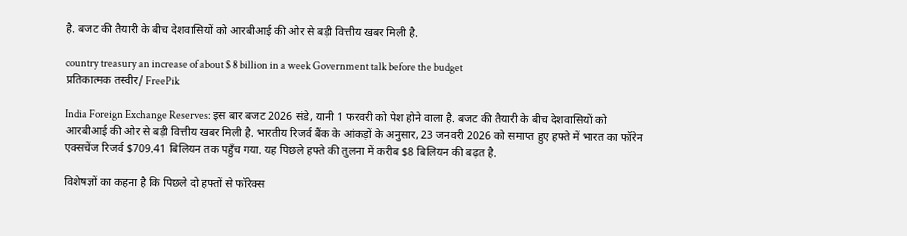है. बजट की तैयारी के बीच देशवासियों को आरबीआई की ओर से बड़ी वित्तीय खबर मिली है.

country treasury an increase of about $ 8 billion in a week Government talk before the budget
प्रतिकात्मक तस्वीर/ FreePik

India Foreign Exchange Reserves: इस बार बजट 2026 संडे, यानी 1 फरवरी को पेश होने वाला है. बजट की तैयारी के बीच देशवासियों को आरबीआई की ओर से बड़ी वित्तीय खबर मिली है. भारतीय रिजर्व बैंक के आंकड़ों के अनुसार, 23 जनवरी 2026 को समाप्त हुए हफ्ते में भारत का फॉरेन एक्सचेंज रिजर्व $709.41 बिलियन तक पहुँच गया. यह पिछले हफ्ते की तुलना में करीब $8 बिलियन की बढ़त है.

विशेषज्ञों का कहना है कि पिछले दो हफ्तों से फॉरेक्स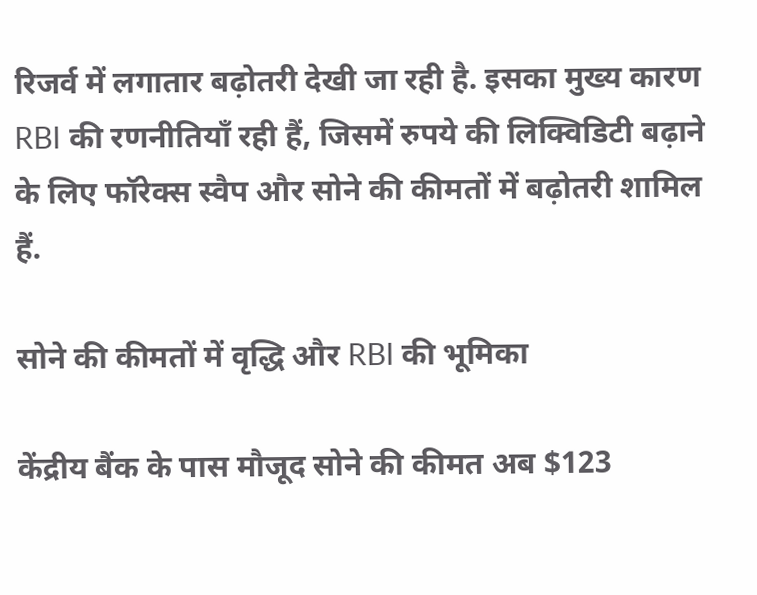रिजर्व में लगातार बढ़ोतरी देखी जा रही है. इसका मुख्य कारण RBI की रणनीतियाँ रही हैं, जिसमें रुपये की लिक्विडिटी बढ़ाने के लिए फॉरेक्स स्वैप और सोने की कीमतों में बढ़ोतरी शामिल हैं.

सोने की कीमतों में वृद्धि और RBI की भूमिका

केंद्रीय बैंक के पास मौजूद सोने की कीमत अब $123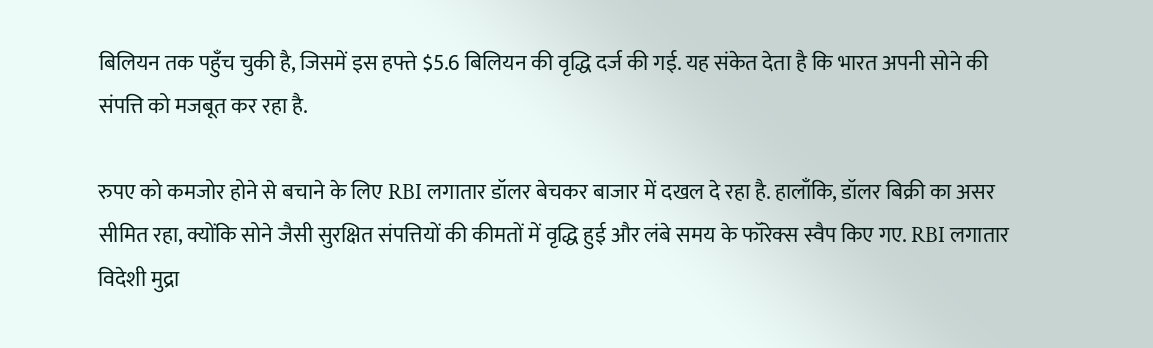बिलियन तक पहुँच चुकी है, जिसमें इस हफ्ते $5.6 बिलियन की वृद्धि दर्ज की गई. यह संकेत देता है कि भारत अपनी सोने की संपत्ति को मजबूत कर रहा है.

रुपए को कमजोर होने से बचाने के लिए RBI लगातार डॉलर बेचकर बाजार में दखल दे रहा है. हालाँकि, डॉलर बिक्री का असर सीमित रहा, क्योंकि सोने जैसी सुरक्षित संपत्तियों की कीमतों में वृद्धि हुई और लंबे समय के फॉरेक्स स्वैप किए गए. RBI लगातार विदेशी मुद्रा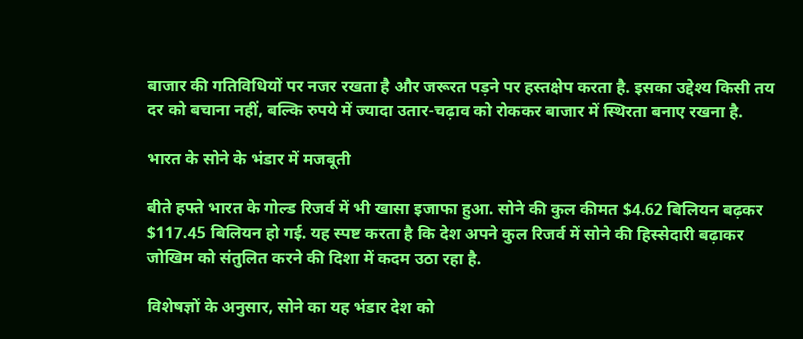बाजार की गतिविधियों पर नजर रखता है और जरूरत पड़ने पर हस्तक्षेप करता है. इसका उद्देश्य किसी तय दर को बचाना नहीं, बल्कि रुपये में ज्यादा उतार-चढ़ाव को रोककर बाजार में स्थिरता बनाए रखना है.

भारत के सोने के भंडार में मजबूती

बीते हफ्ते भारत के गोल्ड रिजर्व में भी खासा इजाफा हुआ. सोने की कुल कीमत $4.62 बिलियन बढ़कर $117.45 बिलियन हो गई. यह स्पष्ट करता है कि देश अपने कुल रिजर्व में सोने की हिस्सेदारी बढ़ाकर जोखिम को संतुलित करने की दिशा में कदम उठा रहा है.

विशेषज्ञों के अनुसार, सोने का यह भंडार देश को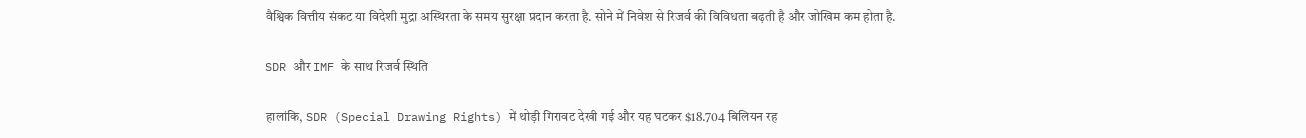वैश्विक वित्तीय संकट या विदेशी मुद्रा अस्थिरता के समय सुरक्षा प्रदान करता है. सोने में निवेश से रिजर्व की विविधता बढ़ती है और जोखिम कम होता है.

SDR और IMF के साथ रिजर्व स्थिति

हालांकि, SDR (Special Drawing Rights) में थोड़ी गिरावट देखी गई और यह घटकर $18.704 बिलियन रह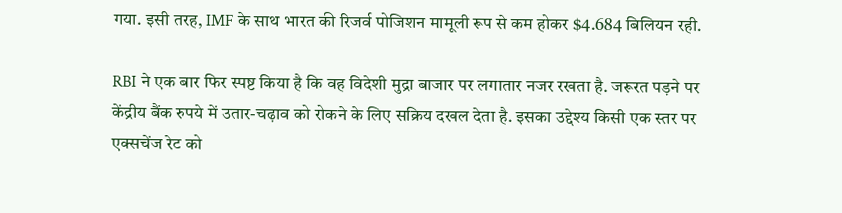गया. इसी तरह, IMF के साथ भारत की रिजर्व पोजिशन मामूली रूप से कम होकर $4.684 बिलियन रही.

RBI ने एक बार फिर स्पष्ट किया है कि वह विदेशी मुद्रा बाजार पर लगातार नजर रखता है. जरूरत पड़ने पर केंद्रीय बैंक रुपये में उतार-चढ़ाव को रोकने के लिए सक्रिय दखल देता है. इसका उद्देश्य किसी एक स्तर पर एक्सचेंज रेट को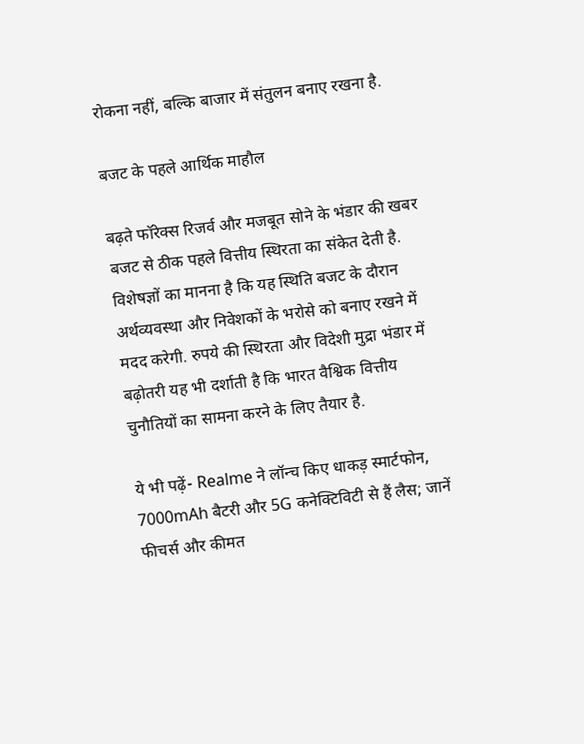रोकना नहीं, बल्कि बाजार में संतुलन बनाए रखना है.

बजट के पहले आर्थिक माहौल

बढ़ते फॉरेक्स रिजर्व और मजबूत सोने के भंडार की खबर बजट से ठीक पहले वित्तीय स्थिरता का संकेत देती है. विशेषज्ञों का मानना है कि यह स्थिति बजट के दौरान अर्थव्यवस्था और निवेशकों के भरोसे को बनाए रखने में मदद करेगी. रुपये की स्थिरता और विदेशी मुद्रा भंडार में बढ़ोतरी यह भी दर्शाती है कि भारत वैश्विक वित्तीय चुनौतियों का सामना करने के लिए तैयार है.

ये भी पढ़ें- Realme ने लॉन्च किए धाकड़ स्मार्टफोन, 7000mAh बैटरी और 5G कनेक्टिविटी से हैं लैस; जानें फीचर्स और कीमत